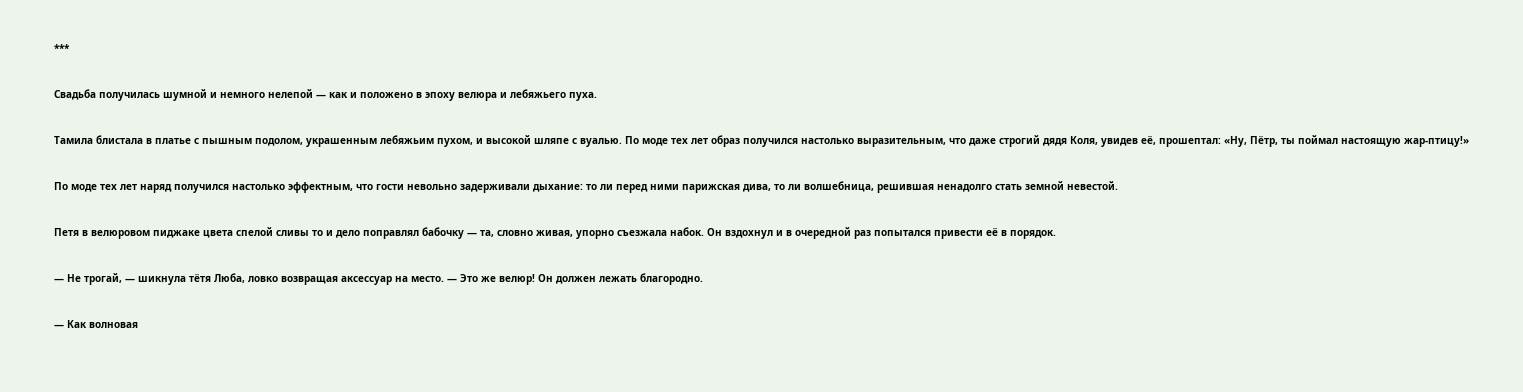***

Свадьба получилась шумной и немного нелепой — как и положено в эпоху велюра и лебяжьего пуха.

Тамила блистала в платье с пышным подолом, украшенным лебяжьим пухом, и высокой шляпе с вуалью. По моде тех лет образ получился настолько выразительным, что даже строгий дядя Коля, увидев её, прошептал: «Ну, Пётр, ты поймал настоящую жар-птицу!»

По моде тех лет наряд получился настолько эффектным, что гости невольно задерживали дыхание: то ли перед ними парижская дива, то ли волшебница, решившая ненадолго стать земной невестой.

Петя в велюровом пиджаке цвета спелой сливы то и дело поправлял бабочку — та, словно живая, упорно съезжала набок. Он вздохнул и в очередной раз попытался привести её в порядок.

— Не трогай, — шикнула тётя Люба, ловко возвращая аксессуар на место. — Это же велюр! Он должен лежать благородно.

— Как волновая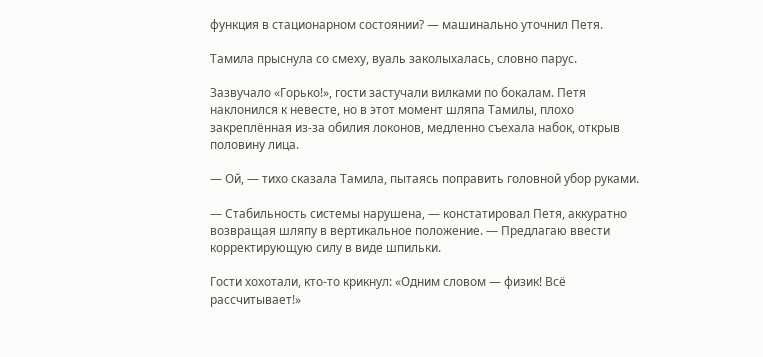функция в стационарном состоянии? — машинально уточнил Петя.

Тамила прыснула со смеху, вуаль заколыхалась, словно парус.

Зазвучало «Горько!», гости застучали вилками по бокалам. Петя наклонился к невесте, но в этот момент шляпа Тамилы, плохо закреплённая из-за обилия локонов, медленно съехала набок, открыв половину лица.

— Ой, — тихо сказала Тамила, пытаясь поправить головной убор руками.

— Стабильность системы нарушена, — констатировал Петя, аккуратно возвращая шляпу в вертикальное положение. — Предлагаю ввести корректирующую силу в виде шпильки.

Гости хохотали, кто-то крикнул: «Одним словом — физик! Всё рассчитывает!»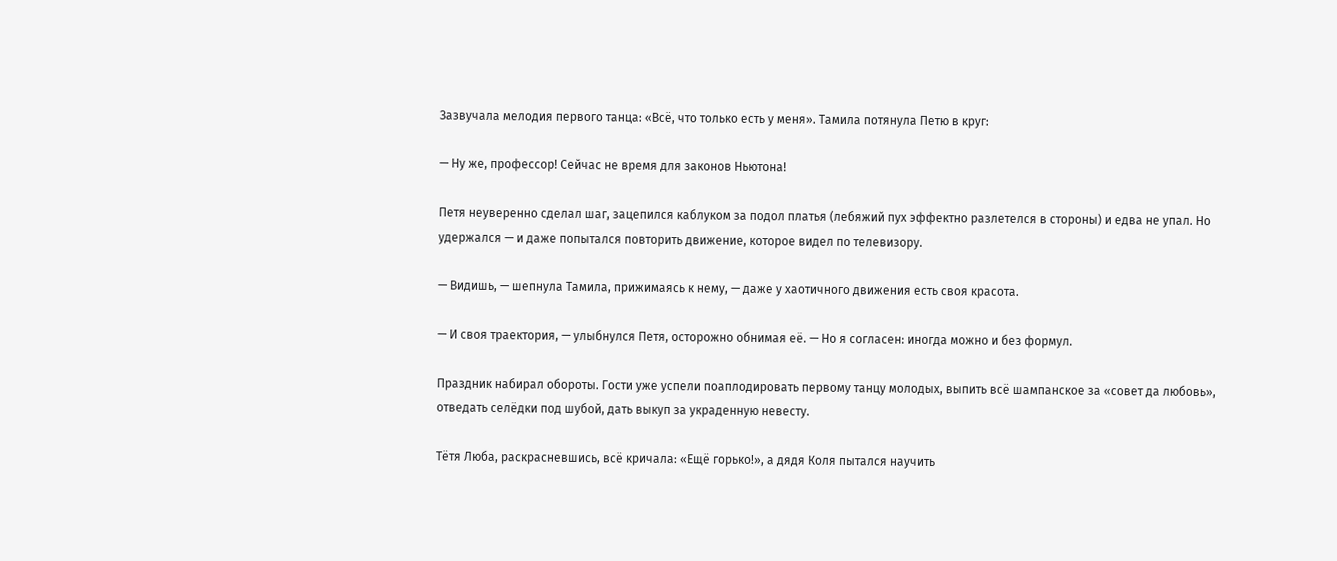Зазвучала мелодия первого танца: «Всё, что только есть у меня». Тамила потянула Петю в круг:

— Ну же, профессор! Сейчас не время для законов Ньютона!

Петя неуверенно сделал шаг, зацепился каблуком за подол платья (лебяжий пух эффектно разлетелся в стороны) и едва не упал. Но удержался — и даже попытался повторить движение, которое видел по телевизору.

— Видишь, — шепнула Тамила, прижимаясь к нему, — даже у хаотичного движения есть своя красота.

— И своя траектория, — улыбнулся Петя, осторожно обнимая её. — Но я согласен: иногда можно и без формул.

Праздник набирал обороты. Гости уже успели поаплодировать первому танцу молодых, выпить всё шампанское за «совет да любовь», отведать селёдки под шубой, дать выкуп за украденную невесту.

Тётя Люба, раскрасневшись, всё кричала: «Ещё горько!», а дядя Коля пытался научить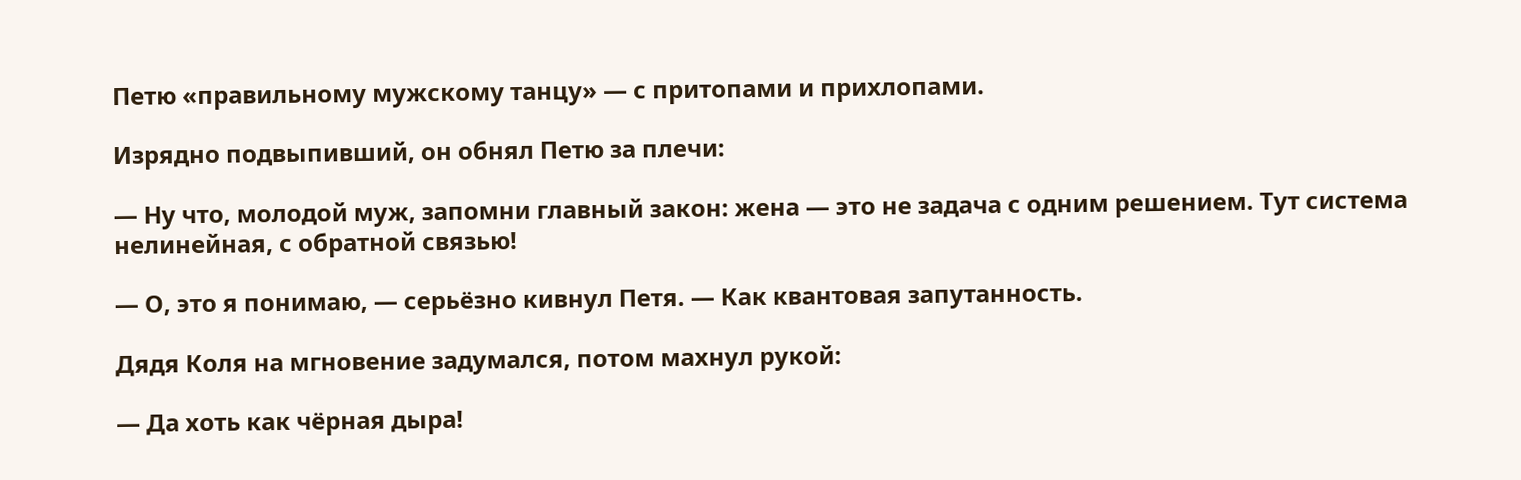Петю «правильному мужскому танцу» — с притопами и прихлопами.

Изрядно подвыпивший, он обнял Петю за плечи:

— Ну что, молодой муж, запомни главный закон: жена — это не задача с одним решением. Тут система нелинейная, с обратной связью!

— О, это я понимаю, — серьёзно кивнул Петя. — Как квантовая запутанность.

Дядя Коля на мгновение задумался, потом махнул рукой:

— Да хоть как чёрная дыра!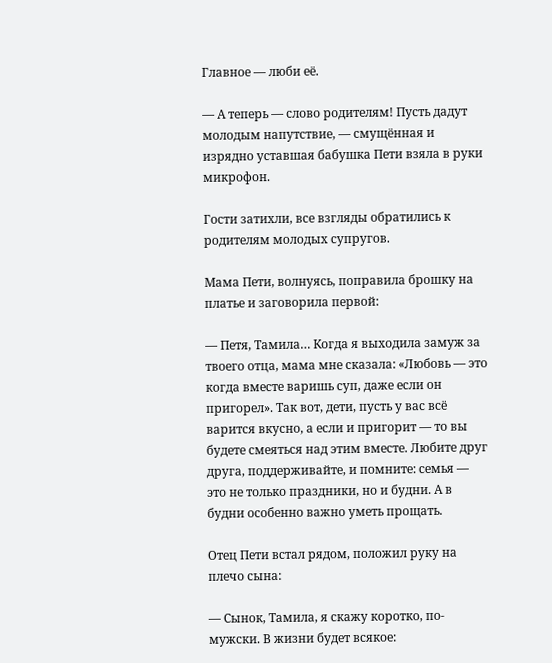Главное — люби её.

— А теперь — слово родителям! Пусть дадут молодым напутствие, — смущённая и изрядно уставшая бабушка Пети взяла в руки микрофон.

Гости затихли, все взгляды обратились к родителям молодых супругов.

Мама Пети, волнуясь, поправила брошку на платье и заговорила первой:

— Петя, Тамила… Когда я выходила замуж за твоего отца, мама мне сказала: «Любовь — это когда вместе варишь суп, даже если он пригорел». Так вот, дети, пусть у вас всё варится вкусно, а если и пригорит — то вы будете смеяться над этим вместе. Любите друг друга, поддерживайте, и помните: семья — это не только праздники, но и будни. А в будни особенно важно уметь прощать.

Отец Пети встал рядом, положил руку на плечо сына:

— Сынок, Тамила, я скажу коротко, по-мужски. В жизни будет всякое: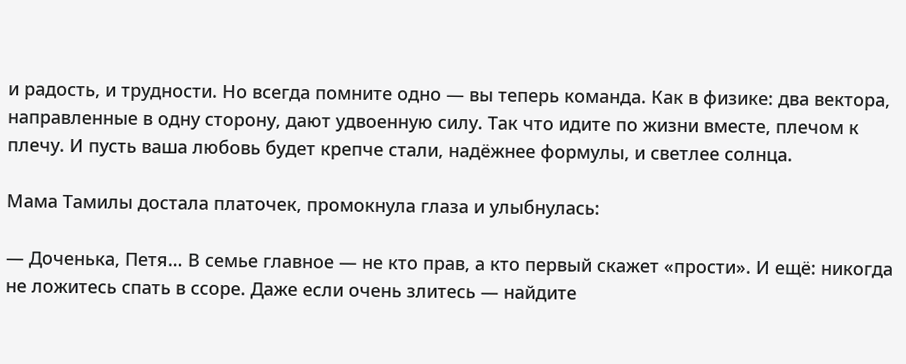и радость, и трудности. Но всегда помните одно — вы теперь команда. Как в физике: два вектора, направленные в одну сторону, дают удвоенную силу. Так что идите по жизни вместе, плечом к плечу. И пусть ваша любовь будет крепче стали, надёжнее формулы, и светлее солнца.

Мама Тамилы достала платочек, промокнула глаза и улыбнулась:

— Доченька, Петя… В семье главное — не кто прав, а кто первый скажет «прости». И ещё: никогда не ложитесь спать в ссоре. Даже если очень злитесь — найдите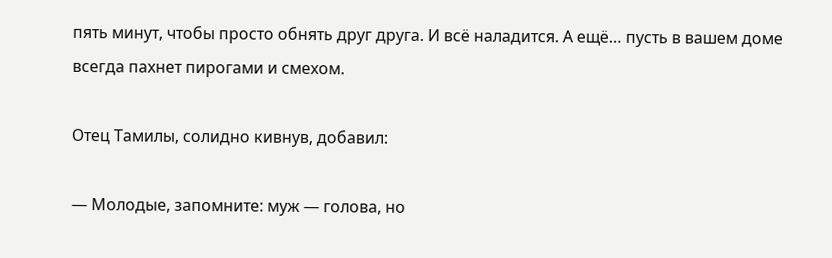пять минут, чтобы просто обнять друг друга. И всё наладится. А ещё… пусть в вашем доме всегда пахнет пирогами и смехом.

Отец Тамилы, солидно кивнув, добавил:

— Молодые, запомните: муж — голова, но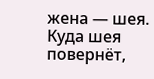жена — шея. Куда шея повернёт,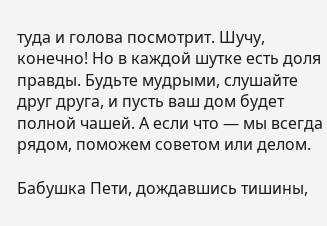туда и голова посмотрит. Шучу, конечно! Но в каждой шутке есть доля правды. Будьте мудрыми, слушайте друг друга, и пусть ваш дом будет полной чашей. А если что — мы всегда рядом, поможем советом или делом.

Бабушка Пети, дождавшись тишины,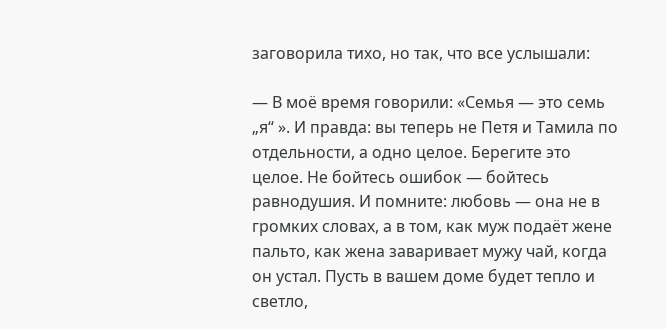заговорила тихо, но так, что все услышали:

— В моё время говорили: «Семья — это семь „я“ ». И правда: вы теперь не Петя и Тамила по отдельности, а одно целое. Берегите это целое. Не бойтесь ошибок — бойтесь равнодушия. И помните: любовь — она не в громких словах, а в том, как муж подаёт жене пальто, как жена заваривает мужу чай, когда он устал. Пусть в вашем доме будет тепло и светло,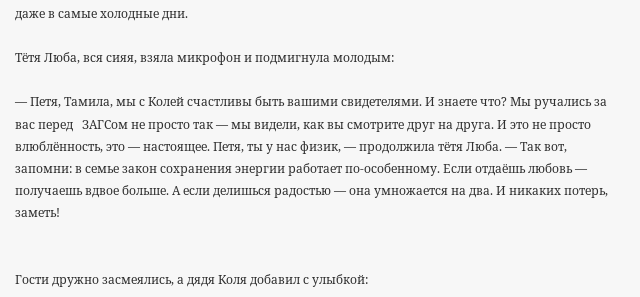даже в самые холодные дни.

Тётя Люба, вся сияя, взяла микрофон и подмигнула молодым:

— Петя, Тамила, мы с Колей счастливы быть вашими свидетелями. И знаете что? Мы ручались за вас перед   ЗАГСом не просто так — мы видели, как вы смотрите друг на друга. И это не просто влюблённость, это — настоящее. Петя, ты у нас физик, — продолжила тётя Люба. — Так вот, запомни: в семье закон сохранения энергии работает по-особенному. Если отдаёшь любовь — получаешь вдвое больше. А если делишься радостью — она умножается на два. И никаких потерь, заметь!


Гости дружно засмеялись, а дядя Коля добавил с улыбкой: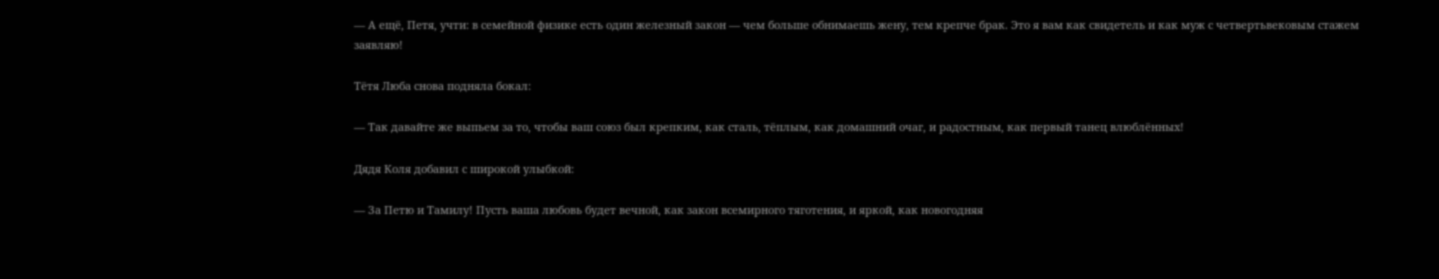— А ещё, Петя, учти: в семейной физике есть один железный закон — чем больше обнимаешь жену, тем крепче брак. Это я вам как свидетель и как муж с четвертьвековым стажем заявляю!

Тётя Люба снова подняла бокал:

— Так давайте же выпьем за то, чтобы ваш союз был крепким, как сталь, тёплым, как домашний очаг, и радостным, как первый танец влюблённых!

Дядя Коля добавил с широкой улыбкой:

— За Петю и Тамилу! Пусть ваша любовь будет вечной, как закон всемирного тяготения, и яркой, как новогодняя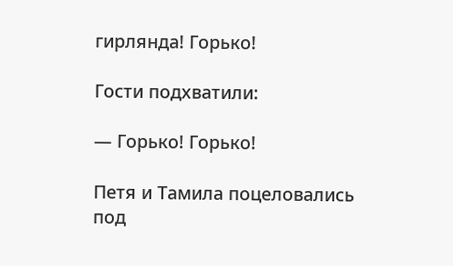гирлянда! Горько!

Гости подхватили:

— Горько! Горько!

Петя и Тамила поцеловались под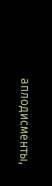аплодисменты,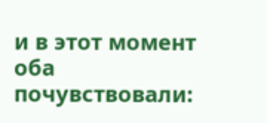и в этот момент оба почувствовали: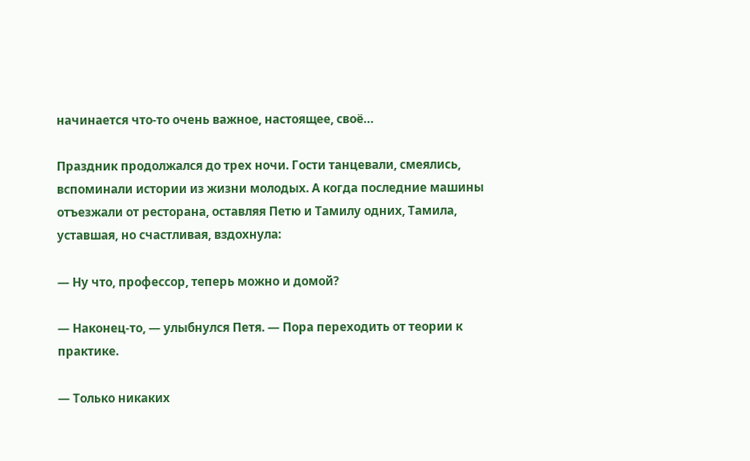начинается что-то очень важное, настоящее, своё…

Праздник продолжался до трех ночи. Гости танцевали, смеялись, вспоминали истории из жизни молодых. А когда последние машины отъезжали от ресторана, оставляя Петю и Тамилу одних, Тамила, уставшая, но счастливая, вздохнула:

— Ну что, профессор, теперь можно и домой?

— Наконец-то, — улыбнулся Петя. — Пора переходить от теории к практике.

— Только никаких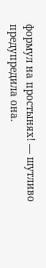формул на простынях! — шутливо предупредила она.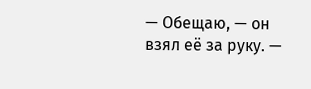— Обещаю, — он взял её за руку. —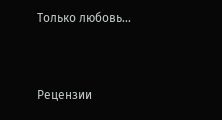Только любовь...


Рецензии